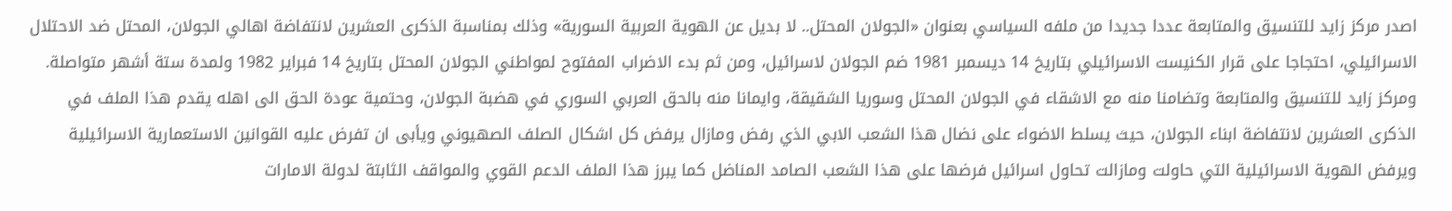اصدر مركز زايد للتنسيق والمتابعة عددا جديدا من ملفه السياسي بعنوان «الجولان المحتل.. لا بديل عن الهوية العربية السورية» وذلك بمناسبة الذكرى العشرين لانتفاضة اهالي الجولان، المحتل ضد الاحتلال الاسرائيلي، احتجاجا على قرار الكنيست الاسرائيلي بتاريخ 14 ديسمبر 1981 ضم الجولان لاسرائيل، ومن ثم بدء الاضراب المفتوح لمواطني الجولان المحتل بتاريخ 14 فبراير 1982 ولمدة ستة أشهر متواصلة. ومركز زايد للتنسيق والمتابعة وتضامنا منه مع الاشقاء في الجولان المحتل وسوريا الشقيقة، وايمانا منه بالحق العربي السوري في هضبة الجولان، وحتمية عودة الحق الى اهله يقدم هذا الملف في الذكرى العشرين لانتفاضة ابناء الجولان، حيث يسلط الاضواء على نضال هذا الشعب الابي الذي رفض ومازال يرفض كل اشكال الصلف الصهيوني ويأبى ان تفرض عليه القوانين الاستعمارية الاسرائيلية ويرفض الهوية الاسرائيلية التي حاولت ومازالت تحاول اسرائيل فرضها على هذا الشعب الصامد المناضل كما يبرز هذا الملف الدعم القوي والمواقف الثابتة لدولة الامارات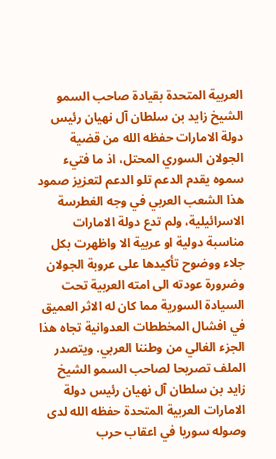العربية المتحدة بقيادة صاحب السمو الشيخ زايد بن سلطان آل نهيان رئيس دولة الامارات حفظه الله من قضية الجولان السوري المحتل، اذ ما فتيء سموه يقدم الدعم تلو الدعم لتعزيز صمود هذا الشعب العربي في وجه الغطرسة الاسرائيلية، ولم تدع دولة الامارات مناسبة دولية او عربية الا واظهرت بكل جلاء ووضوح تأكيدها على عروبة الجولان وضرورة عودته الى امته العربية تحت السيادة السورية مما كان له الاثر العميق في افشال المخططات العدوانية تجاه هذا الجزء الغالي من وطننا العربي. ويتصدر الملف تصريحا لصاحب السمو الشيخ زايد بن سلطان آل نهيان رئيس دولة الامارات العربية المتحدة حفظه الله لدى وصوله سوريا في اعقاب حرب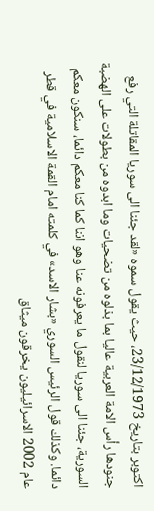اكتوبر بتاريخ 23/12/1973، حيث يقول سموه «لقد جئنا الى سوريا المقاتلة التي رفع جنودها رأس الامة العربية عاليا بما بذلوه من تضحيات وما ابدوه من بطولات على الهضبة السورية، جئنا الى سوريا لنقول ما يعرفونه عنا وهو اننا كما كنا معكم دائما، سنكون معكم دائما. وكذلك قول الرئيس السوري «بشار الاسد» في كلمته امام القمة الاسلامية في قطر عام 2002 الاسرائيليون يخرقون ميثاق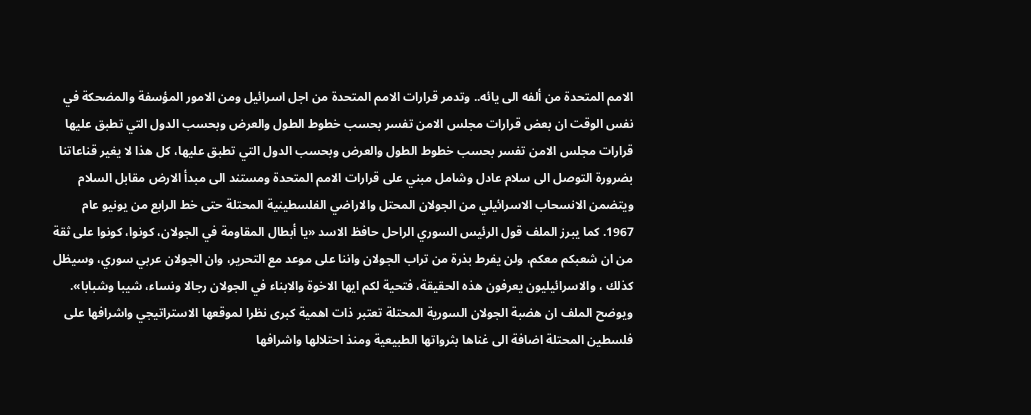الامم المتحدة من ألفه الى يائه.. وتدمر قرارات الامم المتحدة من اجل اسرائيل ومن الامور المؤسفة والمضحكة في نفس الوقت ان بعض قرارات مجلس الامن تفسر بحسب خطوط الطول والعرض وبحسب الدول التي تطبق عليها قرارات مجلس الامن تفسر بحسب خطوط الطول والعرض وبحسب الدول التي تطبق عليها، كل هذا لا يغير قناعاتنا بضرورة التوصل الى سلام عادل وشامل مبني على قرارات الامم المتحدة ومستند الى مبدأ الارض مقابل السلام ويتضمن الانسحاب الاسرائيلي من الجولان المحتل والاراضي الفلسطينية المحتلة حتى خط الرابع من يونيو عام 1967. كما يبرز الملف قول الرئيس السوري الراحل حافظ الاسد «يا أبطال المقاومة في الجولان، كونوا، كونوا على ثقة من ان شعبكم معكم، ولن يفرط بذرة من تراب الجولان واننا على موعد مع التحرير، وان الجولان عربي سوري، وسيظل كذلك ، والاسرائيليون يعرفون هذه الحقيقة، فتحية لكم ايها الاخوة والابناء في الجولان رجالا ونساء، شيبا وشبابا». ويوضح الملف ان هضبة الجولان السورية المحتلة تعتبر ذات اهمية كبرى نظرا لموقعها الاستراتيجي واشرافها على فلسطين المحتلة اضافة الى غناها بثرواتها الطبيعية ومنذ احتلالها واشرافها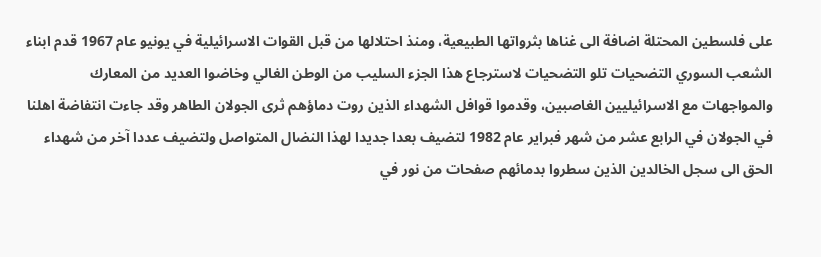على فلسطين المحتلة اضافة الى غناها بثرواتها الطبيعية، ومنذ احتلالها من قبل القوات الاسرائيلية في يونيو عام 1967 قدم ابناء الشعب السوري التضحيات تلو التضحيات لاسترجاع هذا الجزء السليب من الوطن الغالي وخاضوا العديد من المعارك والمواجهات مع الاسرائيليين الغاصبين، وقدموا قوافل الشهداء الذين روت دماؤهم ثرى الجولان الطاهر وقد جاءت انتفاضة اهلنا في الجولان في الرابع عشر من شهر فبراير عام 1982 لتضيف بعدا جديدا لهذا النضال المتواصل ولتضيف عددا آخر من شهداء الحق الى سجل الخالدين الذين سطروا بدمائهم صفحات من نور في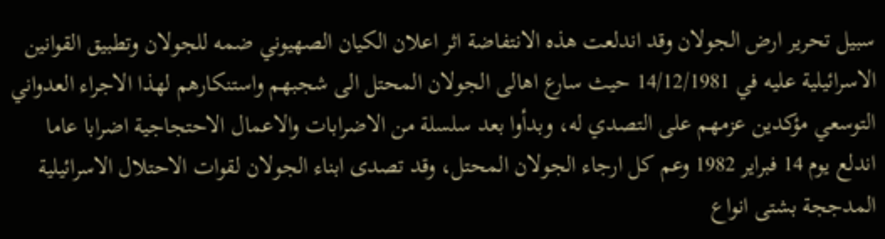سبيل تحرير ارض الجولان وقد اندلعت هذه الانتفاضة اثر اعلان الكيان الصهيوني ضمه للجولان وتطبيق القوانين الاسرائيلية عليه في 14/12/1981 حيث سارع اهالى الجولان المحتل الى شجبهم واستنكارهم لهذا الاجراء العدواني التوسعي مؤكدين عزمهم على التصدي له، وبدأوا بعد سلسلة من الاضرابات والاعمال الاحتجاجية اضرابا عاما اندلع يوم 14 فبراير 1982 وعم كل ارجاء الجولان المحتل، وقد تصدى ابناء الجولان لقوات الاحتلال الاسرائيلية المدججة بشتى انواع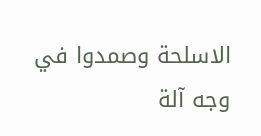الاسلحة وصمدوا في وجه آلة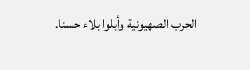الحرب الصهيونية وأبلوا بلاء حسنا.